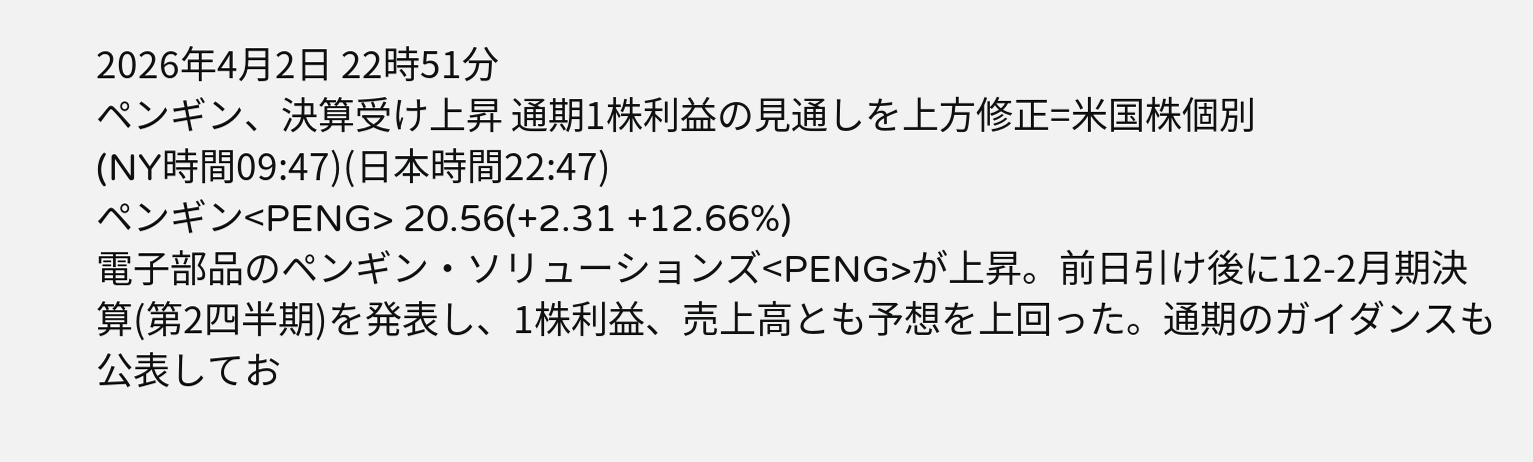2026年4月2日 22時51分
ペンギン、決算受け上昇 通期1株利益の見通しを上方修正=米国株個別
(NY時間09:47)(日本時間22:47)
ペンギン<PENG> 20.56(+2.31 +12.66%)
電子部品のペンギン・ソリューションズ<PENG>が上昇。前日引け後に12-2月期決算(第2四半期)を発表し、1株利益、売上高とも予想を上回った。通期のガイダンスも公表してお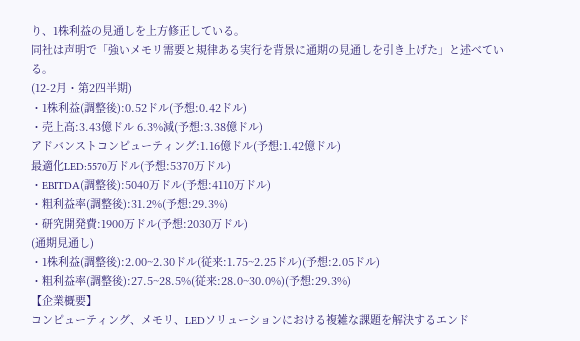り、1株利益の見通しを上方修正している。
同社は声明で「強いメモリ需要と規律ある実行を背景に通期の見通しを引き上げた」と述べている。
(12-2月・第2四半期)
・1株利益(調整後):0.52ドル(予想:0.42ドル)
・売上高:3.43億ドル 6.3%減(予想:3.38億ドル)
アドバンストコンピューティング:1.16億ドル(予想:1.42億ドル)
最適化LED:5570万ドル(予想:5370万ドル)
・EBITDA(調整後):5040万ドル(予想:4110万ドル)
・粗利益率(調整後):31.2%(予想:29.3%)
・研究開発費:1900万ドル(予想:2030万ドル)
(通期見通し)
・1株利益(調整後):2.00~2.30ドル(従来:1.75~2.25ドル)(予想:2.05ドル)
・粗利益率(調整後):27.5~28.5%(従来:28.0~30.0%)(予想:29.3%)
【企業概要】
コンピューティング、メモリ、LEDソリューションにおける複雑な課題を解決するエンド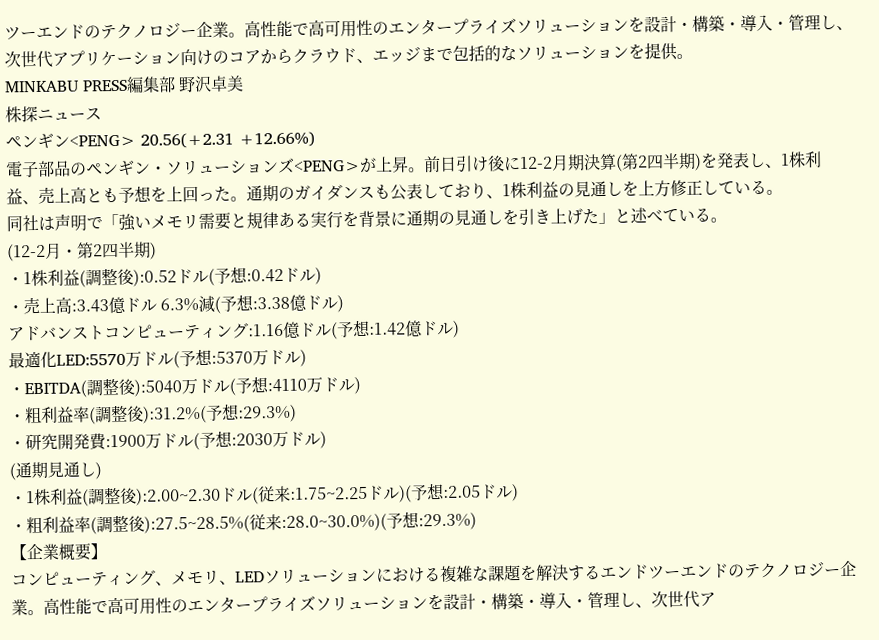ツーエンドのテクノロジー企業。高性能で高可用性のエンタープライズソリューションを設計・構築・導入・管理し、次世代アプリケーション向けのコアからクラウド、エッジまで包括的なソリューションを提供。
MINKABU PRESS編集部 野沢卓美
株探ニュース
ペンギン<PENG> 20.56(+2.31 +12.66%)
電子部品のペンギン・ソリューションズ<PENG>が上昇。前日引け後に12-2月期決算(第2四半期)を発表し、1株利益、売上高とも予想を上回った。通期のガイダンスも公表しており、1株利益の見通しを上方修正している。
同社は声明で「強いメモリ需要と規律ある実行を背景に通期の見通しを引き上げた」と述べている。
(12-2月・第2四半期)
・1株利益(調整後):0.52ドル(予想:0.42ドル)
・売上高:3.43億ドル 6.3%減(予想:3.38億ドル)
アドバンストコンピューティング:1.16億ドル(予想:1.42億ドル)
最適化LED:5570万ドル(予想:5370万ドル)
・EBITDA(調整後):5040万ドル(予想:4110万ドル)
・粗利益率(調整後):31.2%(予想:29.3%)
・研究開発費:1900万ドル(予想:2030万ドル)
(通期見通し)
・1株利益(調整後):2.00~2.30ドル(従来:1.75~2.25ドル)(予想:2.05ドル)
・粗利益率(調整後):27.5~28.5%(従来:28.0~30.0%)(予想:29.3%)
【企業概要】
コンピューティング、メモリ、LEDソリューションにおける複雑な課題を解決するエンドツーエンドのテクノロジー企業。高性能で高可用性のエンタープライズソリューションを設計・構築・導入・管理し、次世代ア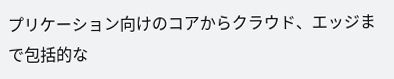プリケーション向けのコアからクラウド、エッジまで包括的な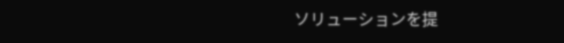ソリューションを提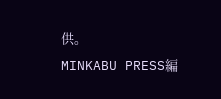供。
MINKABU PRESS編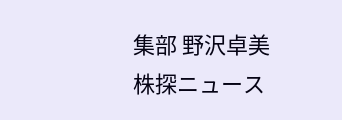集部 野沢卓美
株探ニュース